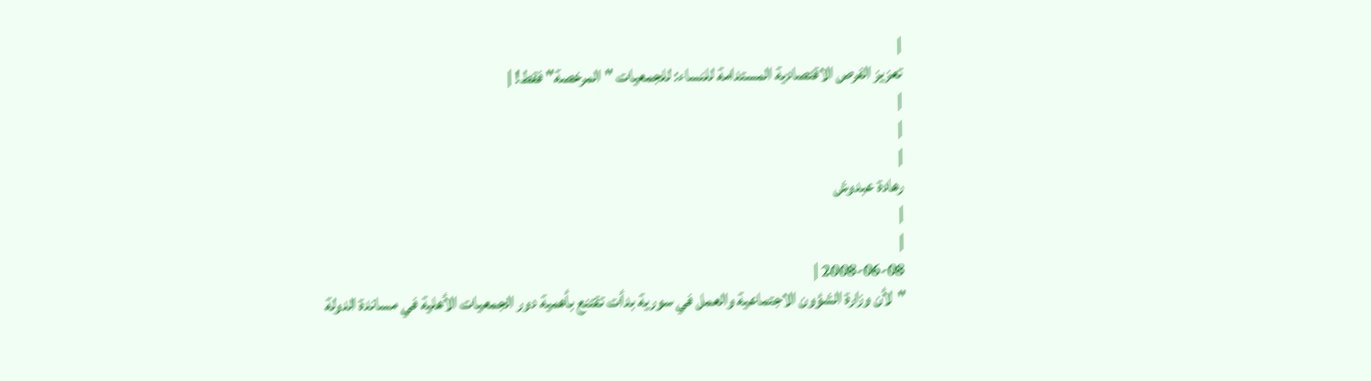|
تعزيز الفرص الاقتصادية المستدامة للنساء: للجمعيات "المرخصة" فقط! |
|
|
|
رهادة عبدوش
|
|
2008-06-08 |
"لأن وزارة الشؤون الاجتماعية والعمل في سورية بدأت تقتنع بأهمية دور الجمعيات الأهلية في مساندة الدولة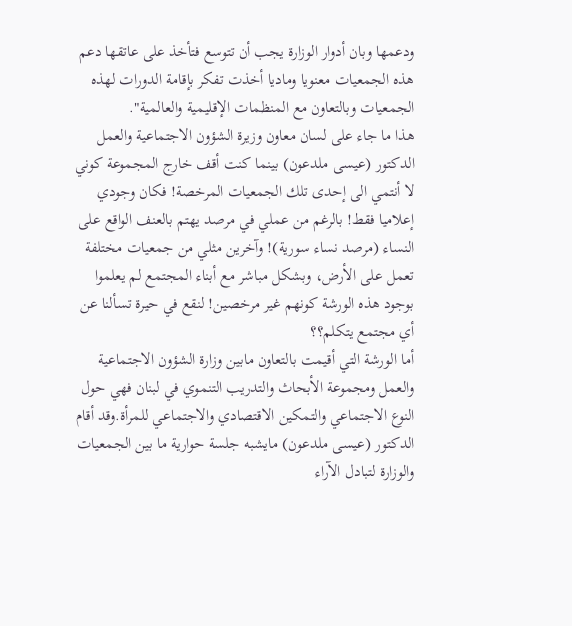ودعمها وبان أدوار الوزارة يجب أن تتوسع فتأخذ على عاتقها دعم هذه الجمعيات معنويا وماديا أخذت تفكر بإقامة الدورات لهذه الجمعيات وبالتعاون مع المنظمات الإقليمية والعالمية".
هذا ما جاء على لسان معاون وزيرة الشؤون الاجتماعية والعمل الدكتور (عيسى ملدعون) بينما كنت أقف خارج المجموعة كوني لا أنتمي الى إحدى تلك الجمعيات المرخصة! فكان وجودي إعلاميا فقط! بالرغم من عملي في مرصد يهتم بالعنف الواقع على النساء (مرصد نساء سورية)! وآخرين مثلي من جمعيات مختلفة تعمل على الأرض، وبشكل مباشر مع أبناء المجتمع لم يعلموا بوجود هذه الورشة كونهم غير مرخصين! لنقع في حيرة تسألنا عن أي مجتمع يتكلم؟؟
أما الورشة التي أقيمت بالتعاون مابين وزارة الشؤون الاجتماعية والعمل ومجموعة الأبحاث والتدريب التنموي في لبنان فهي حول النوع الاجتماعي والتمكين الاقتصادي والاجتماعي للمرأة.وقد أقام الدكتور (عيسى ملدعون) مايشبه جلسة حوارية ما بين الجمعيات والوزارة لتبادل الآراء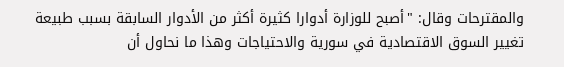والمقترحات وقال: "أصبح للوزارة أدوارا كثيرة أكثر من الأدوار السابقة بسبب طبيعة تغيير السوق الاقتصادية في سورية والاحتياجات وهذا ما نحاول أن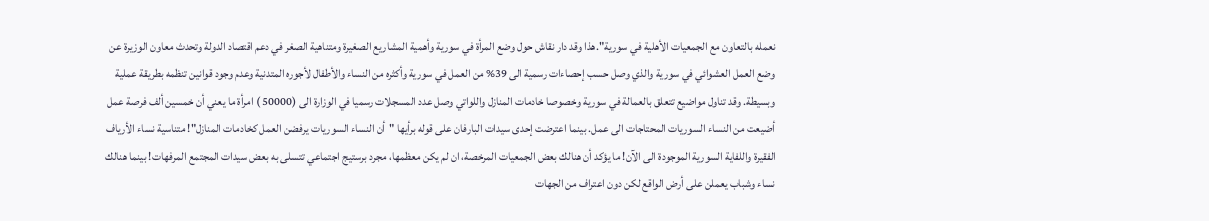نعمله بالتعاون مع الجمعيات الأهلية في سورية".هذا وقد دار نقاش حول وضع المرأة في سورية وأهمية المشاريع الصغيرة ومتناهية الصغر في دعم اقتصاد الدولة وتحدث معاون الوزيرة عن وضع العمل العشوائي في سورية والذي وصل حسب إحصاءات رسمية الى 39% من العمل في سورية وأكثره من النساء والأطفال لأجوره المتدنية وعدم وجود قوانين تنظمه بطريقة عملية وبسيطة. وقد تناول مواضيع تتعلق بالعمالة في سورية وخصوصا خادمات المنازل واللواتي وصل عدد المسجلات رسميا في الوزارة الى (50000 ) امرأة ما يعني أن خمسين ألف فرصة عمل أضيعت من النساء السوريات المحتاجات الى عمل. بينما اعترضت إحدى سيدات البارفان على قوله برأيها "أن النساء السوريات يرفضن العمل كخادمات المنازل"! متناسية نساء الأرياف الفقيرة واللفاية السورية الموجودة الى الآن! ما يؤكد أن هنالك بعض الجمعيات المرخصة، ان لم يكن معظمها، مجرد برستيج اجتماعي تتسلى به بعض سيدات المجتمع المرفهات! بينما هنالك نساء وشباب يعملن على أرض الواقع لكن دون اعتراف من الجهات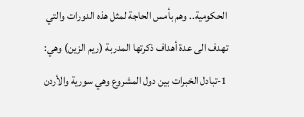الحكومية.. وهم بأمس الحاجة لمثل هذه الدورات والتي تهدف الى عدة أهداف ذكرتها المدربة (ريم الزين) وهي: 1-تبادل الخبرات بين دول المشروع وهي سورية والأردن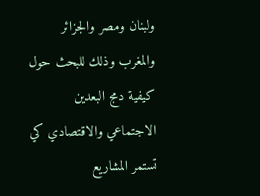ولبنان ومصر والجزائر والمغرب وذلك للبحث حول كيفية دمج البعدين الاجتماعي والاقتصادي كي تستمر المشاريع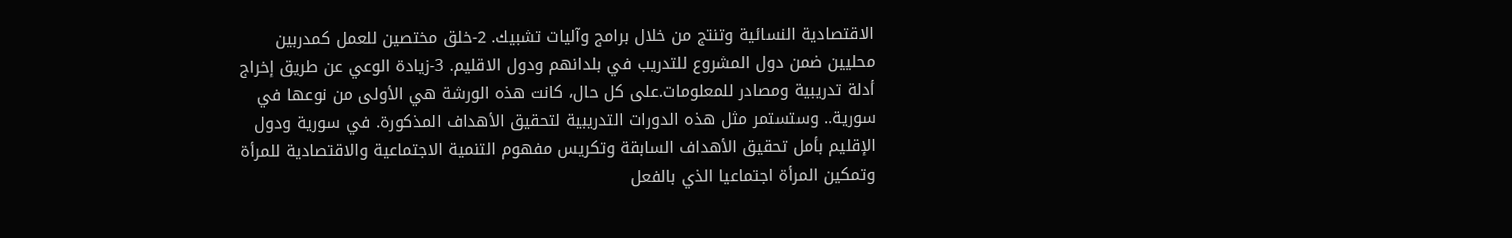الاقتصادية النسائية وتنتج من خلال برامج وآليات تشبيك. 2-خلق مختصين للعمل كمدربين محليين ضمن دول المشروع للتدريب في بلدانهم ودول الاقليم. 3-زيادة الوعي عن طريق إخراج أدلة تدريبية ومصادر للمعلومات.على كل حال، كانت هذه الورشة هي الأولى من نوعها في سورية.. وستستمر مثل هذه الدورات التدريبية لتحقيق الأهداف المذكورة. في سورية ودول الإقليم بأمل تحقيق الأهداف السابقة وتكريس مفهوم التنمية الاجتماعية والاقتصادية للمرأة وتمكين المرأة اجتماعيا الذي بالفعل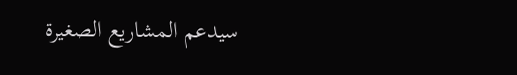سيدعم المشاريع الصغيرة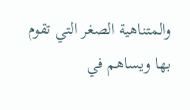والمتناهية الصغر التي تقوم بها ويساهم في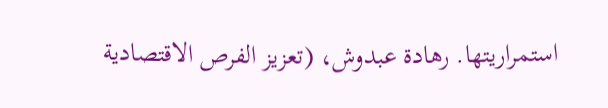استمراريتها. رهادة عبدوش، (تعزيز الفرص الاقتصادية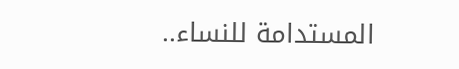المستدامة للنساء..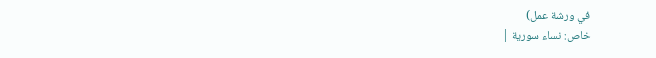في ورشة عمل)
خاص: نساء سورية |